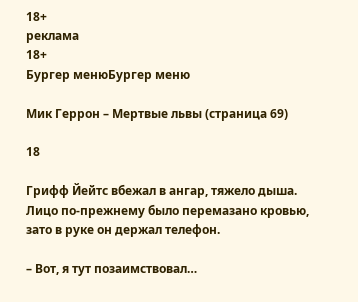18+
реклама
18+
Бургер менюБургер меню

Мик Геррон – Мертвые львы (страница 69)

18

Грифф Йейтс вбежал в ангар, тяжело дыша. Лицо по-прежнему было перемазано кровью, зато в руке он держал телефон.

– Вот, я тут позаимствовал…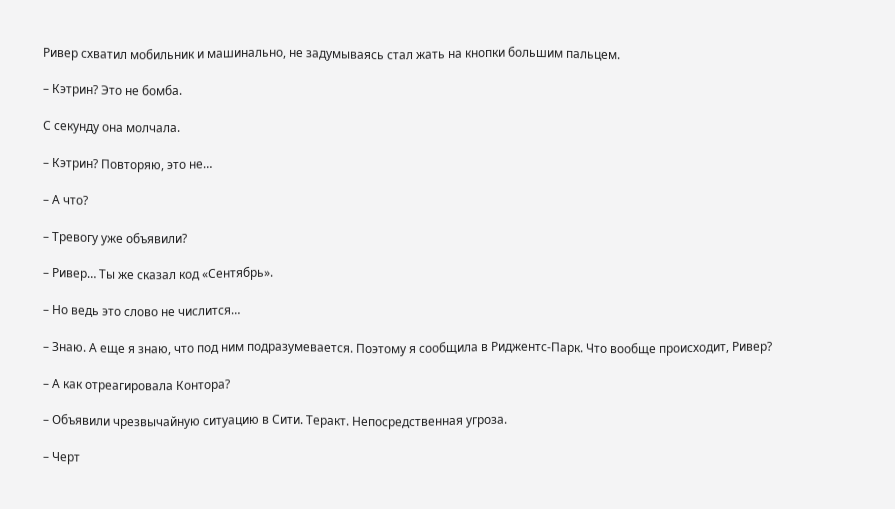Ривер схватил мобильник и машинально, не задумываясь стал жать на кнопки большим пальцем.

– Кэтрин? Это не бомба.

С секунду она молчала.

– Кэтрин? Повторяю, это не…

– А что?

– Тревогу уже объявили?

– Ривер… Ты же сказал код «Сентябрь».

– Но ведь это слово не числится…

– Знаю. А еще я знаю, что под ним подразумевается. Поэтому я сообщила в Риджентс-Парк. Что вообще происходит, Ривер?

– А как отреагировала Контора?

– Объявили чрезвычайную ситуацию в Сити. Теракт. Непосредственная угроза.

– Черт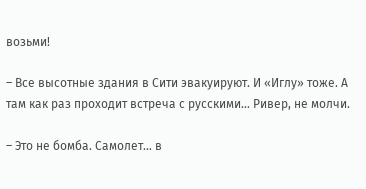возьми!

– Все высотные здания в Сити эвакуируют. И «Иглу» тоже. А там как раз проходит встреча с русскими… Ривер, не молчи.

– Это не бомба. Самолет… в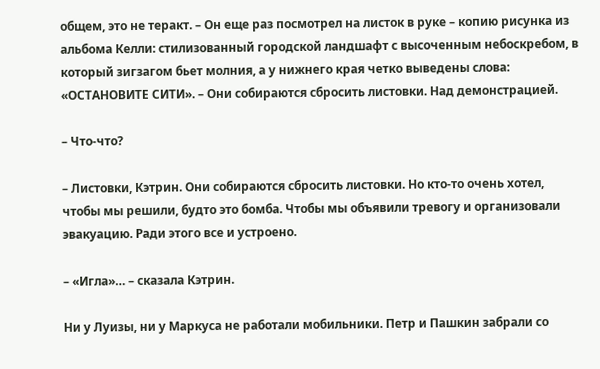общем, это не теракт. – Он еще раз посмотрел на листок в руке – копию рисунка из альбома Келли: стилизованный городской ландшафт с высоченным небоскребом, в который зигзагом бьет молния, а у нижнего края четко выведены слова: «ОСТАНОВИТЕ СИТИ». – Они собираются сбросить листовки. Над демонстрацией.

– Что-что?

– Листовки, Кэтрин. Они собираются сбросить листовки. Но кто-то очень хотел, чтобы мы решили, будто это бомба. Чтобы мы объявили тревогу и организовали эвакуацию. Ради этого все и устроено.

– «Игла»… – сказала Кэтрин.

Ни у Луизы, ни у Маркуса не работали мобильники. Петр и Пашкин забрали со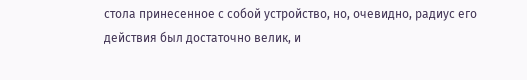стола принесенное с собой устройство, но, очевидно, радиус его действия был достаточно велик, и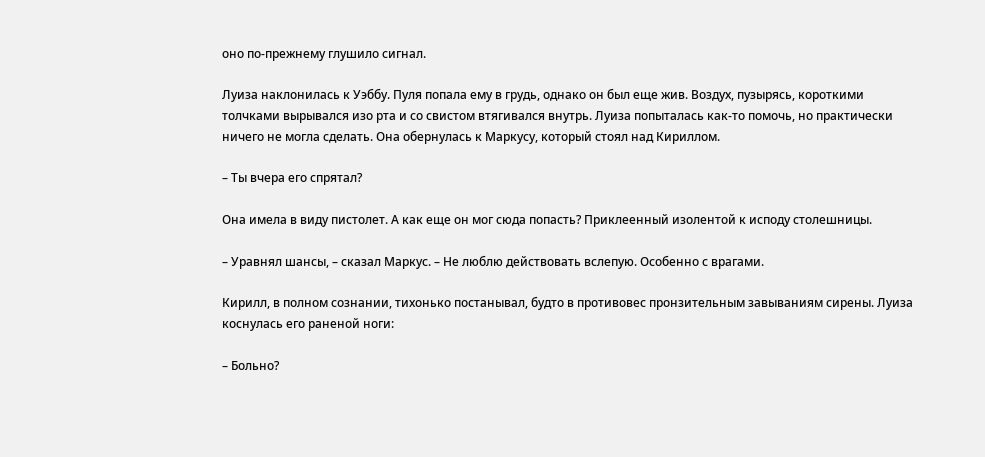оно по-прежнему глушило сигнал.

Луиза наклонилась к Уэббу. Пуля попала ему в грудь, однако он был еще жив. Воздух, пузырясь, короткими толчками вырывался изо рта и со свистом втягивался внутрь. Луиза попыталась как-то помочь, но практически ничего не могла сделать. Она обернулась к Маркусу, который стоял над Кириллом.

– Ты вчера его спрятал?

Она имела в виду пистолет. А как еще он мог сюда попасть? Приклеенный изолентой к исподу столешницы.

– Уравнял шансы, – сказал Маркус. – Не люблю действовать вслепую. Особенно с врагами.

Кирилл, в полном сознании, тихонько постанывал, будто в противовес пронзительным завываниям сирены. Луиза коснулась его раненой ноги:

– Больно?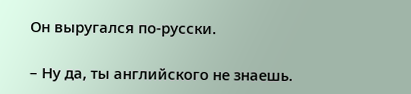Он выругался по-русски.

– Ну да, ты английского не знаешь.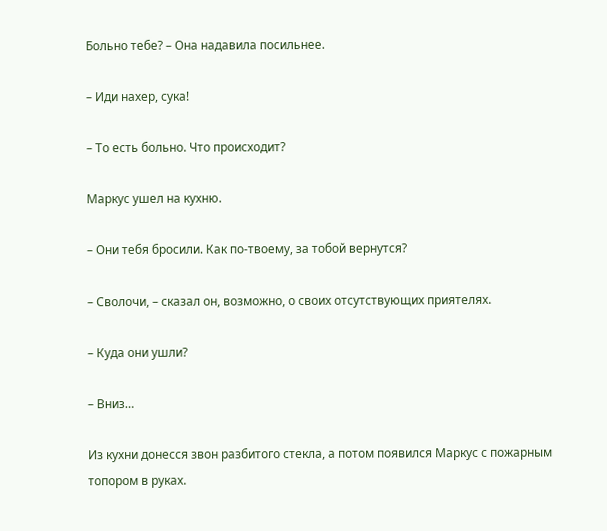Больно тебе? – Она надавила посильнее.

– Иди нахер, сука!

– То есть больно. Что происходит?

Маркус ушел на кухню.

– Они тебя бросили. Как по-твоему, за тобой вернутся?

– Сволочи, – сказал он, возможно, о своих отсутствующих приятелях.

– Куда они ушли?

– Вниз…

Из кухни донесся звон разбитого стекла, а потом появился Маркус с пожарным топором в руках.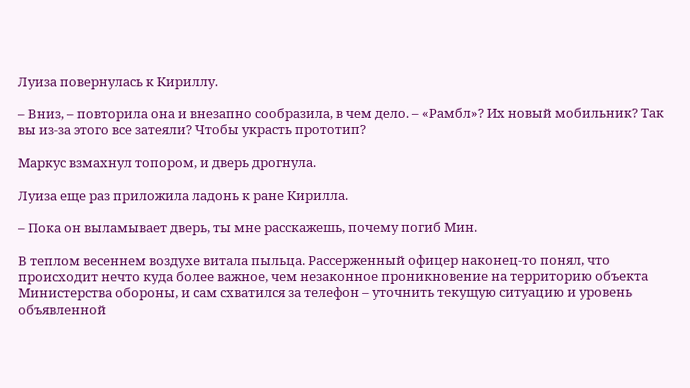Луиза повернулась к Кириллу.

– Вниз, – повторила она и внезапно сообразила, в чем дело. – «Рамбл»? Их новый мобильник? Так вы из-за этого все затеяли? Чтобы украсть прототип?

Маркус взмахнул топором, и дверь дрогнула.

Луиза еще раз приложила ладонь к ране Кирилла.

– Пока он выламывает дверь, ты мне расскажешь, почему погиб Мин.

В теплом весеннем воздухе витала пыльца. Рассерженный офицер наконец-то понял, что происходит нечто куда более важное, чем незаконное проникновение на территорию объекта Министерства обороны, и сам схватился за телефон – уточнить текущую ситуацию и уровень объявленной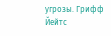угрозы. Грифф Йейтс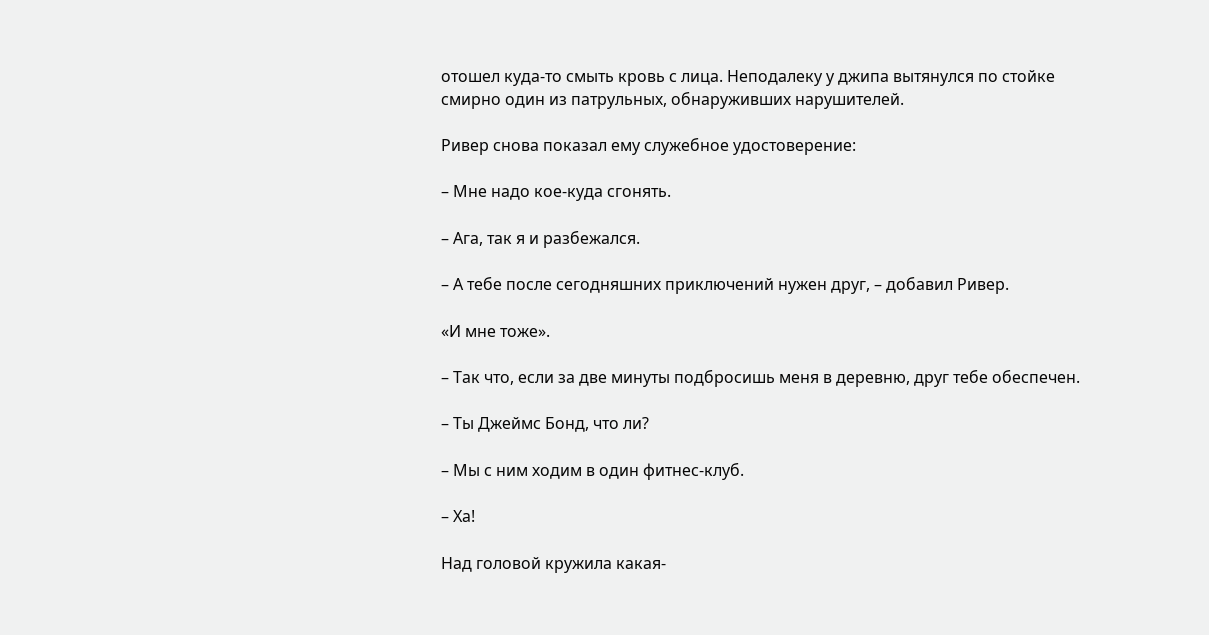отошел куда-то смыть кровь с лица. Неподалеку у джипа вытянулся по стойке смирно один из патрульных, обнаруживших нарушителей.

Ривер снова показал ему служебное удостоверение:

– Мне надо кое-куда сгонять.

– Ага, так я и разбежался.

– А тебе после сегодняшних приключений нужен друг, – добавил Ривер.

«И мне тоже».

– Так что, если за две минуты подбросишь меня в деревню, друг тебе обеспечен.

– Ты Джеймс Бонд, что ли?

– Мы с ним ходим в один фитнес-клуб.

– Ха!

Над головой кружила какая-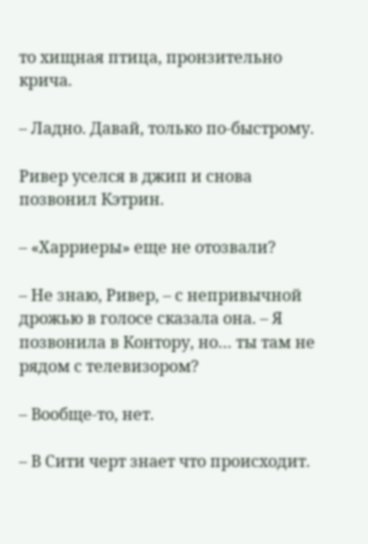то хищная птица, пронзительно крича.

– Ладно. Давай, только по-быстрому.

Ривер уселся в джип и снова позвонил Кэтрин.

– «Харриеры» еще не отозвали?

– Не знаю, Ривер, – с непривычной дрожью в голосе сказала она. – Я позвонила в Контору, но… ты там не рядом с телевизором?

– Вообще-то, нет.

– В Сити черт знает что происходит.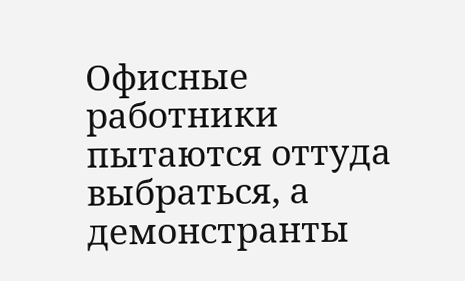Офисные работники пытаются оттуда выбраться, а демонстранты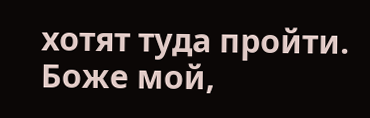хотят туда пройти. Боже мой,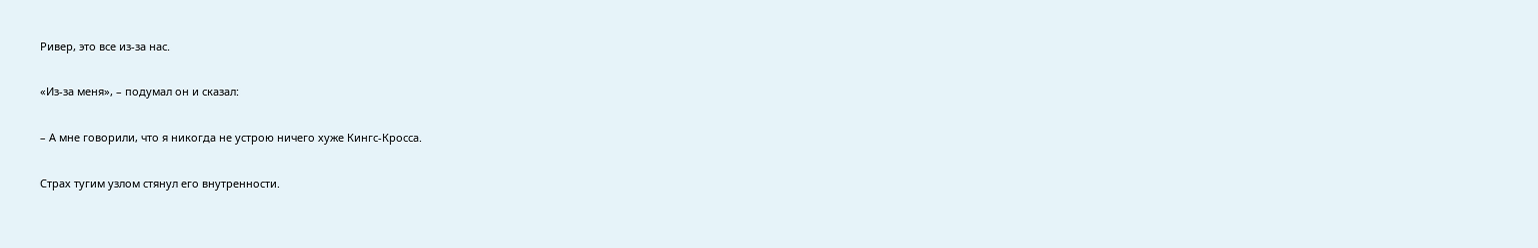Ривер, это все из-за нас.

«Из-за меня», – подумал он и сказал:

– А мне говорили, что я никогда не устрою ничего хуже Кингс-Кросса.

Страх тугим узлом стянул его внутренности.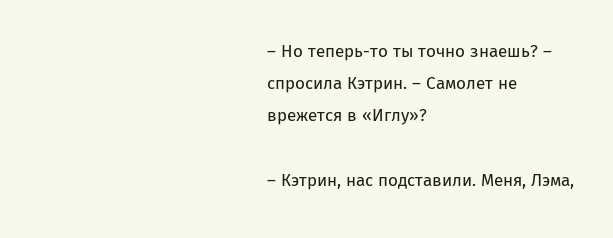– Но теперь-то ты точно знаешь? – спросила Кэтрин. – Самолет не врежется в «Иглу»?

– Кэтрин, нас подставили. Меня, Лэма,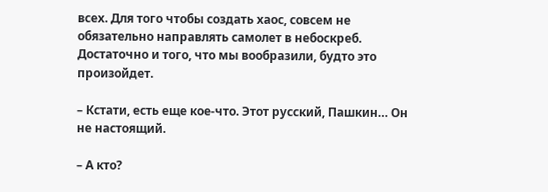всех. Для того чтобы создать хаос, совсем не обязательно направлять самолет в небоскреб. Достаточно и того, что мы вообразили, будто это произойдет.

– Кстати, есть еще кое-что. Этот русский, Пашкин… Он не настоящий.

– А кто?